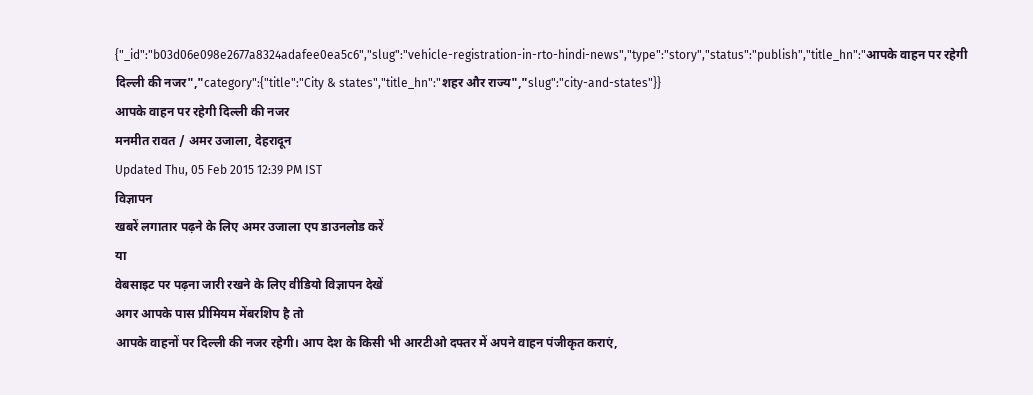{"_id":"b03d06e098e2677a8324adafee0ea5c6","slug":"vehicle-registration-in-rto-hindi-news","type":"story","status":"publish","title_hn":"आपके वाहन पर रहेगी दिल्ली की नजर","category":{"title":"City & states","title_hn":"शहर और राज्य","slug":"city-and-states"}}
आपके वाहन पर रहेगी दिल्ली की नजर
मनमीत रावत / अमर उजाला, देहरादून
Updated Thu, 05 Feb 2015 12:39 PM IST
विज्ञापन
खबरें लगातार पढ़ने के लिए अमर उजाला एप डाउनलोड करें
या
वेबसाइट पर पढ़ना जारी रखने के लिए वीडियो विज्ञापन देखें
अगर आपके पास प्रीमियम मेंबरशिप है तो
आपके वाहनों पर दिल्ली की नजर रहेगी। आप देश के किसी भी आरटीओ दफ्तर में अपने वाहन पंजीकृत कराएं,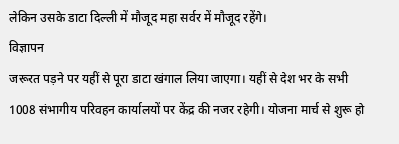लेकिन उसके डाटा दिल्ली में मौजूद महा सर्वर में मौजूद रहेंगे।
विज्ञापन
जरूरत पड़ने पर यहीं से पूरा डाटा खंगाल लिया जाएगा। यहीं से देश भर के सभी 1008 संभागीय परिवहन कार्यालयों पर केंद्र की नजर रहेगी। योजना मार्च से शुरू हो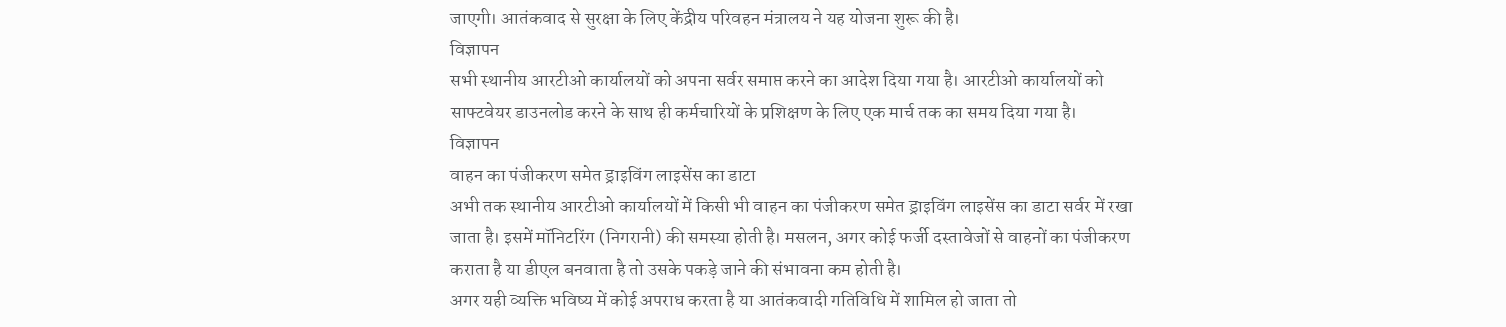जाएगी। आतंकवाद से सुरक्षा के लिए केंद्रीय परिवहन मंत्रालय ने यह योजना शुरू की है।
विज्ञापन
सभी स्थानीय आरटीओ कार्यालयों को अपना सर्वर समाप्त करने का आदेश दिया गया है। आरटीओ कार्यालयों को साफ्टवेयर डाउनलोड करने के साथ ही कर्मचारियों के प्रशिक्षण के लिए एक मार्च तक का समय दिया गया है।
विज्ञापन
वाहन का पंजीकरण समेत ड्राइविंग लाइसेंस का डाटा
अभी तक स्थानीय आरटीओ कार्यालयों में किसी भी वाहन का पंजीकरण समेत ड्राइविंग लाइसेंस का डाटा सर्वर में रखा जाता है। इसमें मॉनिटरिंग (निगरानी) की समस्या होती है। मसलन, अगर कोई फर्जी दस्तावेजों से वाहनों का पंजीकरण कराता है या डीएल बनवाता है तो उसके पकड़े जाने की संभावना कम होती है।
अगर यही व्यक्ति भविष्य में कोई अपराध करता है या आतंकवादी गतिविधि में शामिल हो जाता तो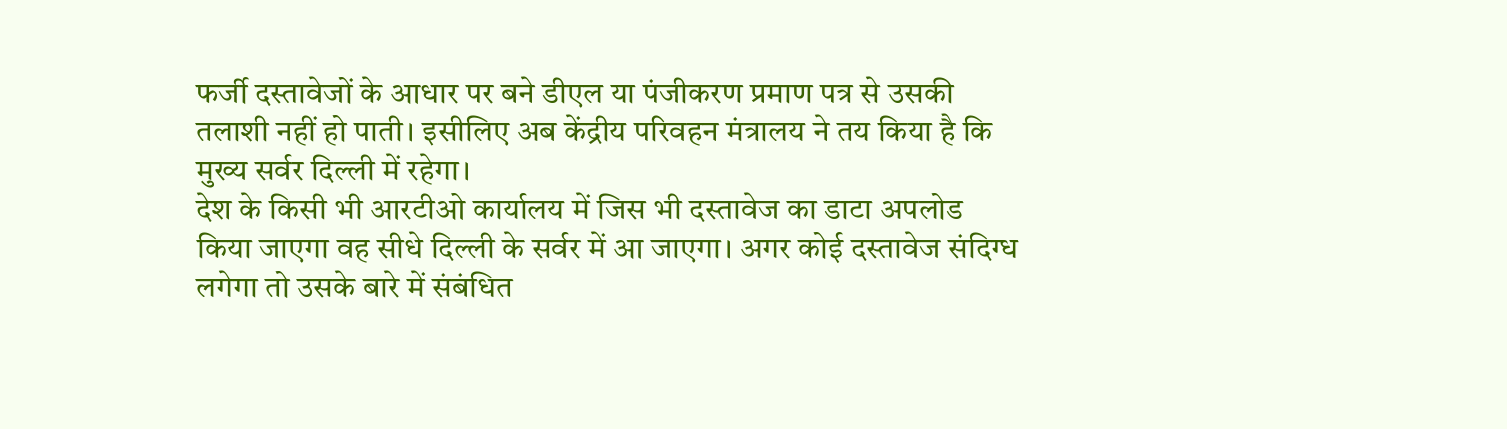फर्जी दस्तावेजों के आधार पर बने डीएल या पंजीकरण प्रमाण पत्र से उसकी तलाशी नहीं हो पाती। इसीलिए अब केंद्रीय परिवहन मंत्रालय ने तय किया है कि मुख्य सर्वर दिल्ली में रहेगा।
देश के किसी भी आरटीओ कार्यालय में जिस भी दस्तावेज का डाटा अपलोड किया जाएगा वह सीधे दिल्ली के सर्वर में आ जाएगा। अगर कोई दस्तावेज संदिग्ध लगेगा तो उसके बारे में संबंधित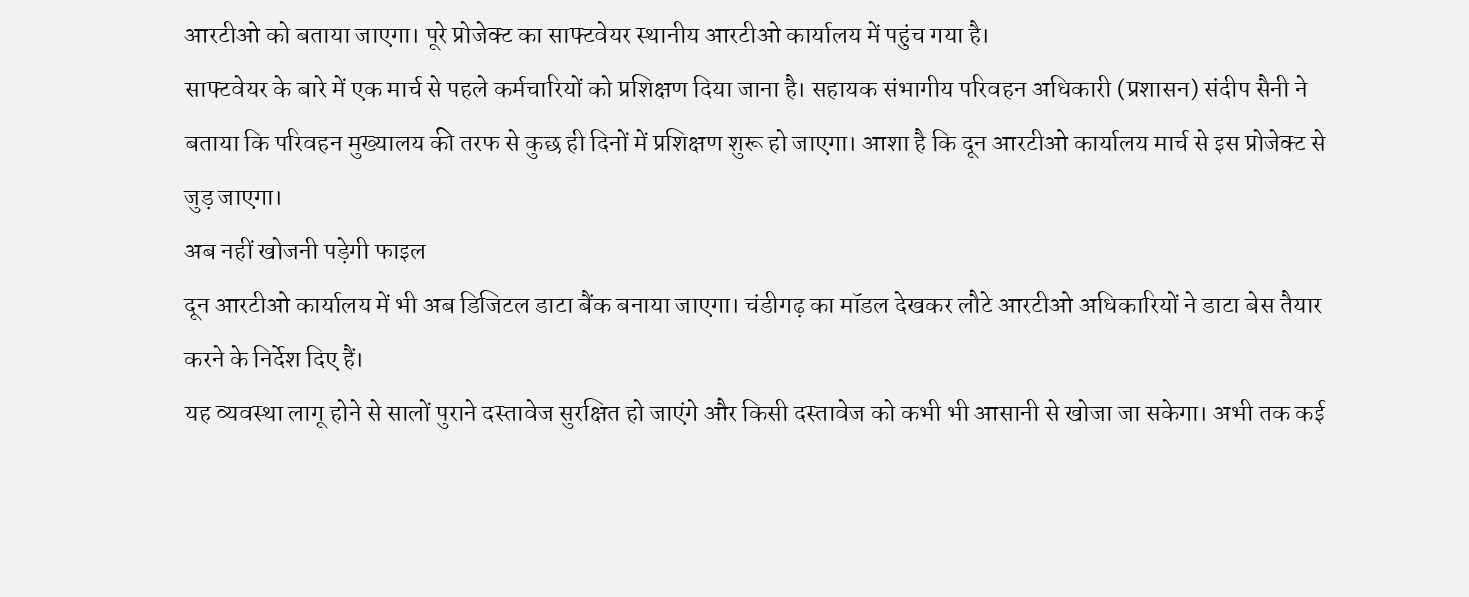आरटीओ को बताया जाएगा। पूरे प्रोजेक्ट का साफ्टवेयर स्थानीय आरटीओ कार्यालय में पहुंच गया है।
साफ्टवेयर के बारे में एक मार्च से पहले कर्मचारियों को प्रशिक्षण दिया जाना है। सहायक संभागीय परिवहन अधिकारी (प्रशासन) संदीप सैनी ने बताया कि परिवहन मुख्यालय की तरफ से कुछ ही दिनों में प्रशिक्षण शुरू हो जाएगा। आशा है कि दून आरटीओ कार्यालय मार्च से इस प्रोजेक्ट से जुड़ जाएगा।
अब नहीं खोजनी पड़ेगी फाइल
दून आरटीओ कार्यालय में भी अब डिजिटल डाटा बैंक बनाया जाएगा। चंडीगढ़ का मॉडल देखकर लौटे आरटीओ अधिकारियों ने डाटा बेस तैयार करने के निर्देश दिए हैं।
यह व्यवस्था लागू होने से सालों पुराने दस्तावेज सुरक्षित हो जाएंगे और किसी दस्तावेज को कभी भी आसानी से खोजा जा सकेगा। अभी तक कई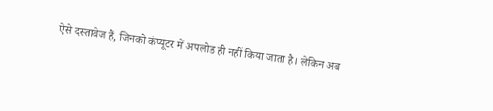ऐसे दस्तावेज हैं, जिनको कंप्यूटर में अपलोड ही नहीं किया जाता है। लेकिन अब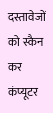दस्तावेजों को स्कैन कर कंप्यूटर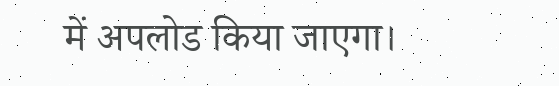में अपलोड किया जाएगा।